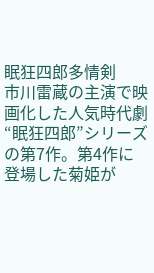眠狂四郎多情剣
市川雷蔵の主演で映画化した人気時代劇“眠狂四郎”シリーズの第7作。第4作に登場した菊姫が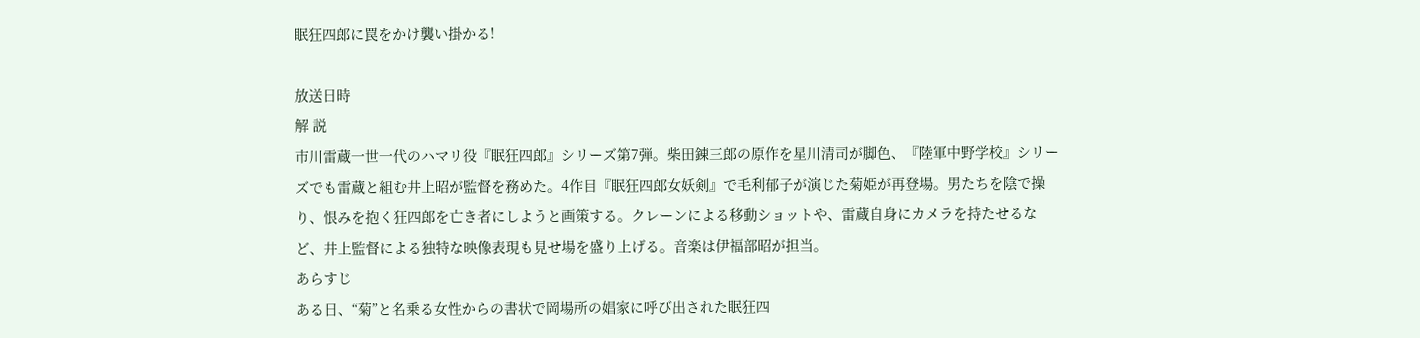眠狂四郎に罠をかけ襲い掛かる!

放送日時
解 説
市川雷蔵一世一代のハマリ役『眠狂四郎』シリーズ第7弾。柴田錬三郎の原作を星川清司が脚色、『陸軍中野学校』シリーズでも雷蔵と組む井上昭が監督を務めた。4作目『眠狂四郎女妖剣』で毛利郁子が演じた菊姫が再登場。男たちを陰で操り、恨みを抱く狂四郎を亡き者にしようと画策する。クレーンによる移動ショットや、雷蔵自身にカメラを持たせるなど、井上監督による独特な映像表現も見せ場を盛り上げる。音楽は伊福部昭が担当。
あらすじ
ある日、“菊”と名乗る女性からの書状で岡場所の娼家に呼び出された眠狂四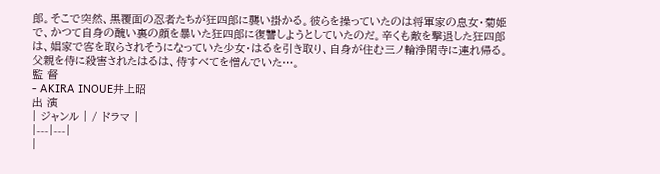郎。そこで突然、黒覆面の忍者たちが狂四郎に襲い掛かる。彼らを操っていたのは将軍家の息女・菊姫で、かつて自身の醜い裏の顔を暴いた狂四郎に復讐しようとしていたのだ。辛くも敵を撃退した狂四郎は、娼家で客を取らされそうになっていた少女・はるを引き取り、自身が住む三ノ輪浄閑寺に連れ帰る。父親を侍に殺害されたはるは、侍すべてを憎んでいた…。
監 督
- AKIRA INOUE井上昭
出 演
| ジャンル | / ドラマ |
|---|---|
|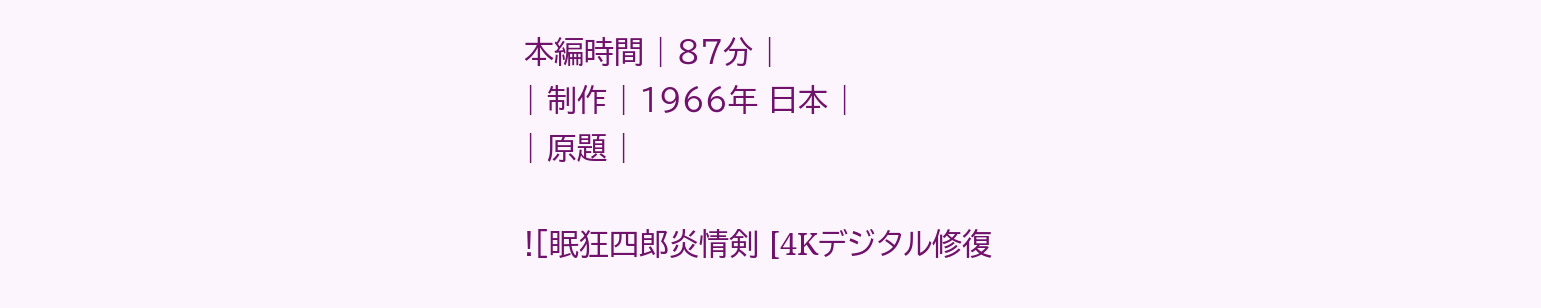本編時間 | 87分 |
| 制作 | 1966年 日本 |
| 原題 |

![眠狂四郎炎情剣 [4Kデジタル修復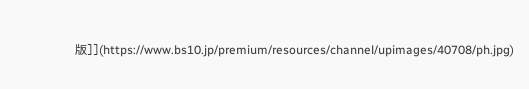版]](https://www.bs10.jp/premium/resources/channel/upimages/40708/ph.jpg)